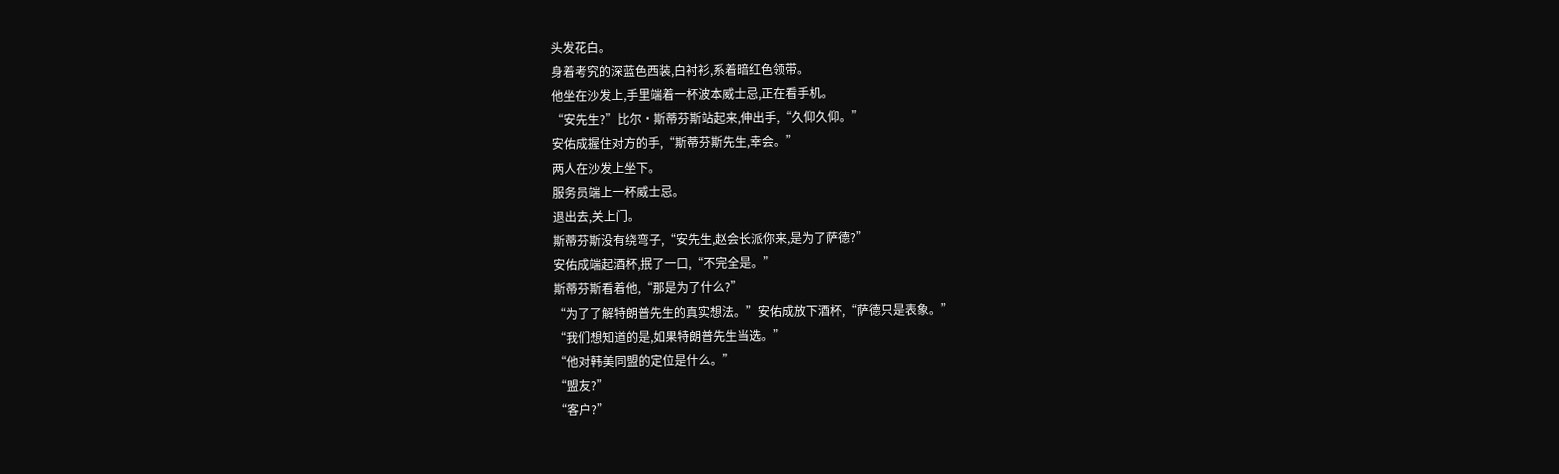头发花白。
身着考究的深蓝色西装,白衬衫,系着暗红色领带。
他坐在沙发上,手里端着一杯波本威士忌,正在看手机。
“安先生?”比尔·斯蒂芬斯站起来,伸出手,“久仰久仰。”
安佑成握住对方的手,“斯蒂芬斯先生,幸会。”
两人在沙发上坐下。
服务员端上一杯威士忌。
退出去,关上门。
斯蒂芬斯没有绕弯子,“安先生,赵会长派你来,是为了萨德?”
安佑成端起酒杯,抿了一口,“不完全是。”
斯蒂芬斯看着他,“那是为了什么?”
“为了了解特朗普先生的真实想法。”安佑成放下酒杯,“萨德只是表象。”
“我们想知道的是,如果特朗普先生当选。”
“他对韩美同盟的定位是什么。”
“盟友?”
“客户?”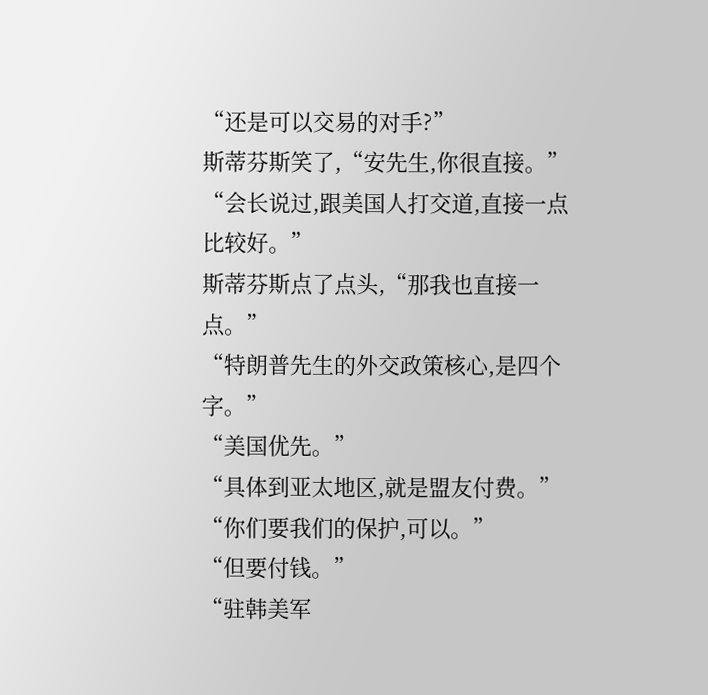“还是可以交易的对手?”
斯蒂芬斯笑了,“安先生,你很直接。”
“会长说过,跟美国人打交道,直接一点比较好。”
斯蒂芬斯点了点头,“那我也直接一点。”
“特朗普先生的外交政策核心,是四个字。”
“美国优先。”
“具体到亚太地区,就是盟友付费。”
“你们要我们的保护,可以。”
“但要付钱。”
“驻韩美军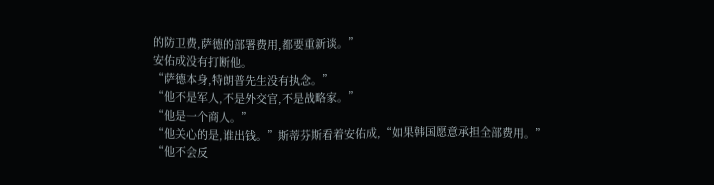的防卫费,萨德的部署费用,都要重新谈。”
安佑成没有打断他。
“萨德本身,特朗普先生没有执念。”
“他不是军人,不是外交官,不是战略家。”
“他是一个商人。”
“他关心的是,谁出钱。”斯蒂芬斯看着安佑成,“如果韩国愿意承担全部费用。”
“他不会反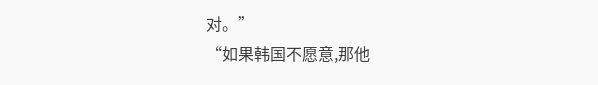对。”
“如果韩国不愿意,那他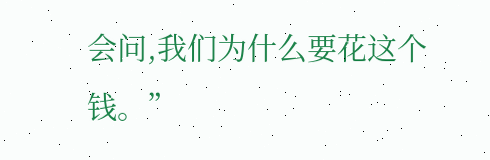会问,我们为什么要花这个钱。”